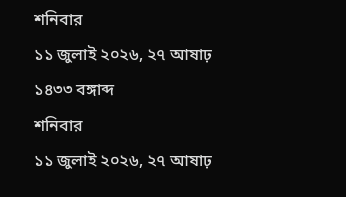শনিবার
১১ জুলাই ২০২৬, ২৭ আষাঢ় ১৪৩৩ বঙ্গাব্দ
শনিবার
১১ জুলাই ২০২৬, ২৭ আষাঢ়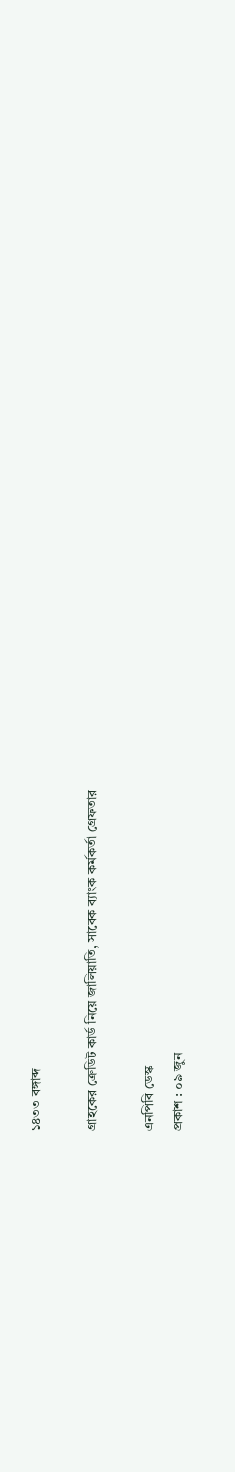১৪৩৩ বঙ্গাব্দ

গ্রাহকের ক্রেডিট কার্ড নিয়ে জালিয়াতি, সাবেক ব্যাংক কর্মকর্তা গ্রেফতার

এনপিবি ডেস্ক
প্রকাশ : ০৯ জুন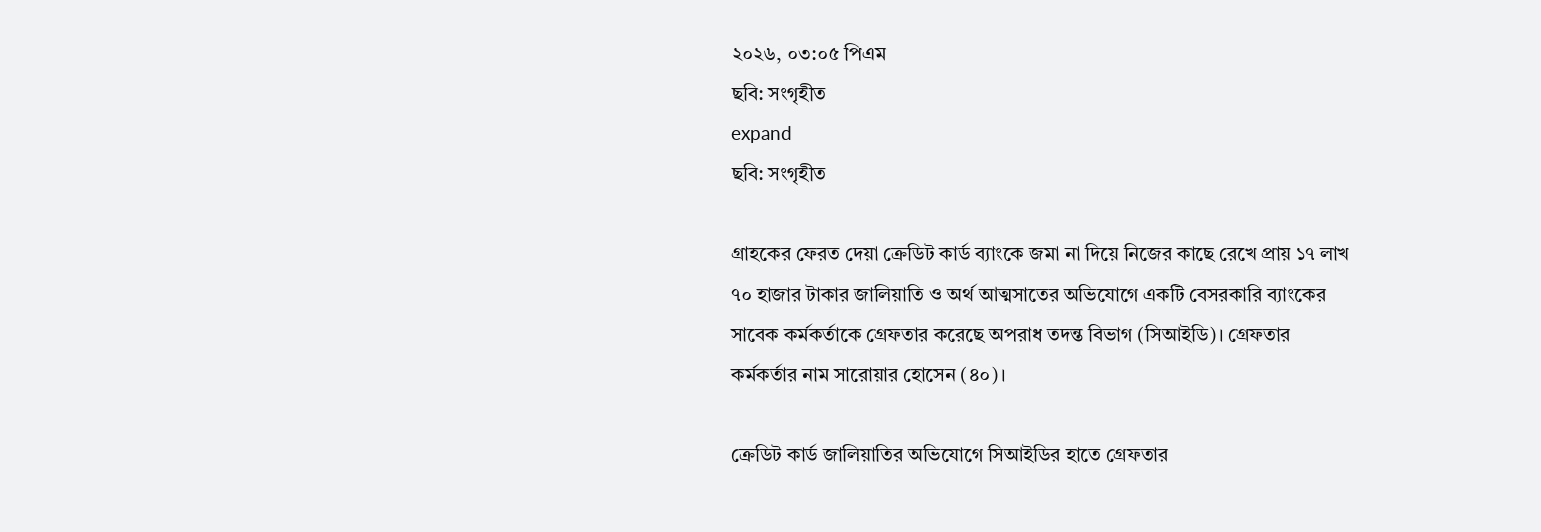২০২৬, ০৩:০৫ পিএম
ছবি: সংগৃহীত
expand
ছবি: সংগৃহীত

গ্রাহকের ফেরত দেয়া ক্রেডিট কার্ড ব্যাংকে জমা না দিয়ে নিজের কাছে রেখে প্রায় ১৭ লাখ ৭০ হাজার টাকার জালিয়াতি ও অর্থ আত্মসাতের অভিযোগে একটি বেসরকারি ব্যাংকের সাবেক কর্মকর্তাকে গ্রেফতার করেছে অপরাধ তদন্ত বিভাগ (সিআইডি)। গ্রেফতার কর্মকর্তার নাম সারোয়ার হোসেন (৪০)।

ক্রেডিট কার্ড জালিয়াতির অভিযোগে সিআইডির হাতে গ্রেফতার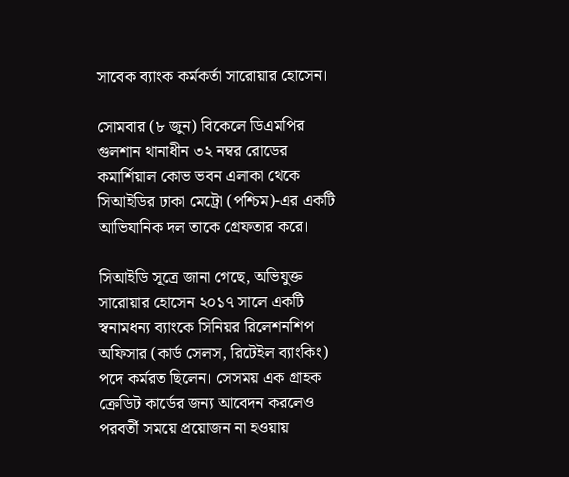সাবেক ব্যাংক কর্মকর্তা সারোয়ার হোসেন।

সোমবার (৮ জুন) বিকেলে ডিএমপির গুলশান থানাধীন ৩২ নম্বর রোডের কমার্শিয়াল কোভ ভবন এলাকা থেকে সিআইডির ঢাকা মেট্রো (পশ্চিম)-এর একটি আভিযানিক দল তাকে গ্রেফতার করে।

সিআইডি সূত্রে জানা গেছে, অভিযুক্ত সারোয়ার হোসেন ২০১৭ সালে একটি স্বনামধন্য ব্যাংকে সিনিয়র রিলেশনশিপ অফিসার (কার্ড সেলস, রিটেইল ব্যাংকিং) পদে কর্মরত ছিলেন। সেসময় এক গ্রাহক ক্রেডিট কার্ডের জন্য আবেদন করলেও পরবর্তী সময়ে প্রয়োজন না হওয়ায়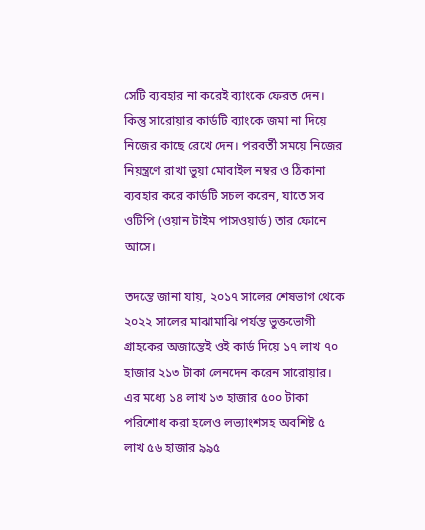সেটি ব্যবহার না করেই ব্যাংকে ফেরত দেন। কিন্তু সারোয়ার কার্ডটি ব্যাংকে জমা না দিয়ে নিজের কাছে রেখে দেন। পরবর্তী সময়ে নিজের নিয়ন্ত্রণে রাখা ভুয়া মোবাইল নম্বর ও ঠিকানা ব্যবহার করে কার্ডটি সচল করেন, যাতে সব ওটিপি (ওয়ান টাইম পাসওয়ার্ড) তার ফোনে আসে।

তদন্তে জানা যায়, ২০১৭ সালের শেষভাগ থেকে ২০২২ সালের মাঝামাঝি পর্যন্ত ভুক্তভোগী গ্রাহকের অজান্তেই ওই কার্ড দিয়ে ১৭ লাখ ৭০ হাজার ২১৩ টাকা লেনদেন করেন সারোয়ার। এর মধ্যে ১৪ লাখ ১৩ হাজার ৫০০ টাকা পরিশোধ করা হলেও লভ্যাংশসহ অবশিষ্ট ৫ লাখ ৫৬ হাজার ৯৯৫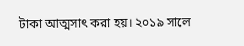টাকা আত্মসাৎ করা হয়। ২০১৯ সালে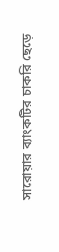সারোয়ার ব্যাংকটির চাকরি ছেড়ে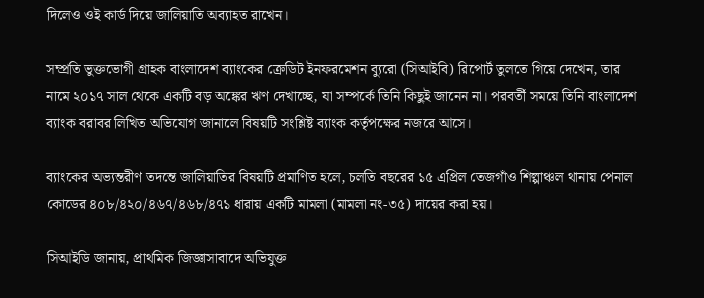দিলেও ওই কার্ড দিয়ে জালিয়াতি অব্যাহত রাখেন।

সম্প্রতি ভুক্তভোগী গ্রাহক বাংলাদেশ ব্যাংকের ক্রেডিট ইনফরমেশন ব্যুরো (সিআইবি) রিপোর্ট তুলতে গিয়ে দেখেন, তার নামে ২০১৭ সাল থেকে একটি বড় অঙ্কের ঋণ দেখাচ্ছে, যা সম্পর্কে তিনি কিছুই জানেন না। পরবর্তী সময়ে তিনি বাংলাদেশ ব্যাংক বরাবর লিখিত অভিযোগ জানালে বিষয়টি সংশ্লিষ্ট ব্যাংক কর্তৃপক্ষের নজরে আসে।

ব্যাংকের অভ্যন্তরীণ তদন্তে জালিয়াতির বিষয়টি প্রমাণিত হলে, চলতি বছরের ১৫ এপ্রিল তেজগাঁও শিল্পাঞ্চল থানায় পেনাল কোডের ৪০৮/৪২০/৪৬৭/৪৬৮/৪৭১ ধারায় একটি মামলা (মামলা নং-৩৫) দায়ের করা হয়।

সিআইডি জানায়, প্রাথমিক জিজ্ঞাসাবাদে অভিযুক্ত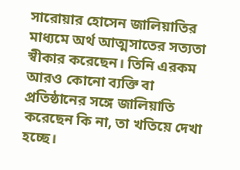সারোয়ার হোসেন জালিয়াতির মাধ্যমে অর্থ আত্মসাতের সত্যতা স্বীকার করেছেন। তিনি এরকম আরও কোনো ব্যক্তি বা প্রতিষ্ঠানের সঙ্গে জালিয়াতি করেছেন কি না, তা খতিয়ে দেখা হচ্ছে।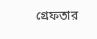গ্রেফতার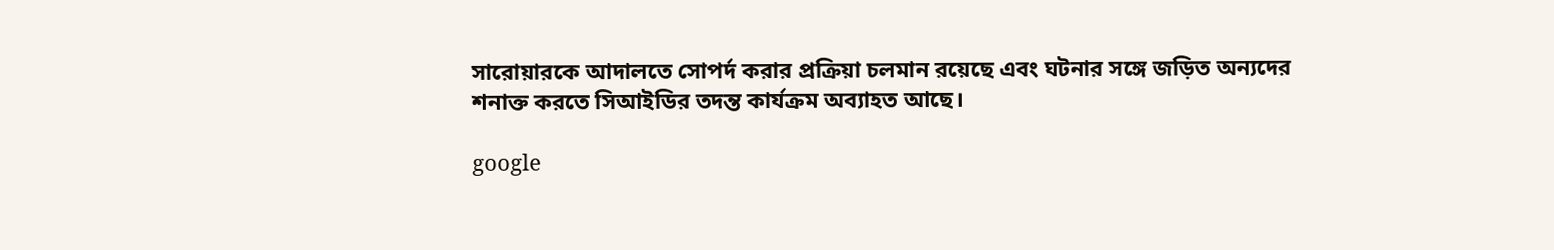সারোয়ারকে আদালতে সোপর্দ করার প্রক্রিয়া চলমান রয়েছে এবং ঘটনার সঙ্গে জড়িত অন্যদের শনাক্ত করতে সিআইডির তদন্ত কার্যক্রম অব্যাহত আছে।

google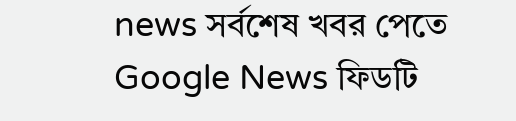news সর্বশেষ খবর পেতে Google News ফিডটি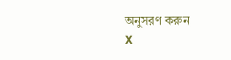অনুসরণ করুন
X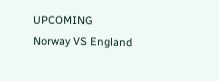UPCOMING
Norway VS England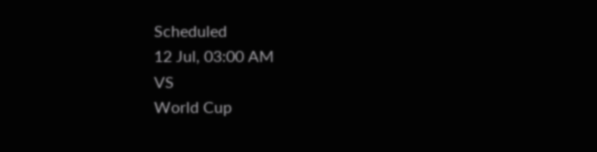Scheduled
12 Jul, 03:00 AM
VS
World Cup